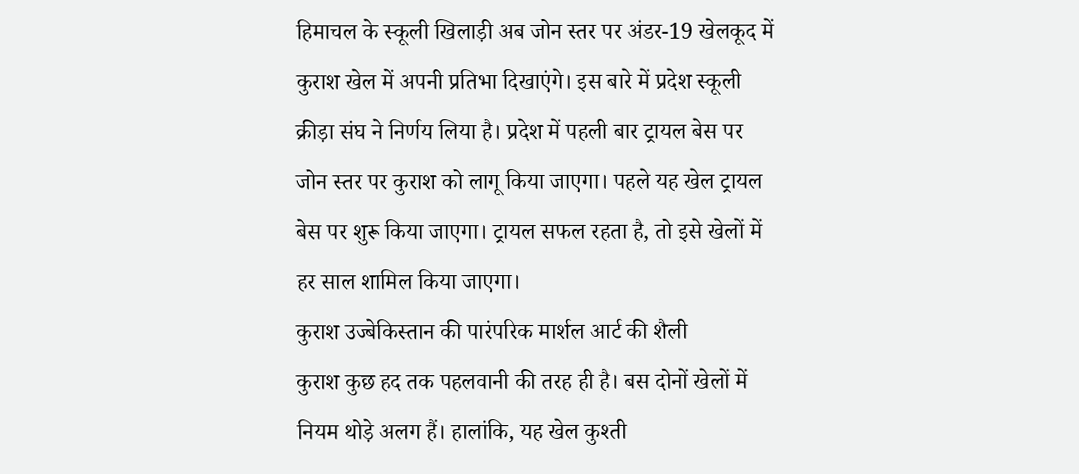हिमाचल के स्कूली खिलाड़ी अब जोन स्तर पर अंडर-19 खेलकूद में कुराश खेल में अपनी प्रतिभा दिखाएंगे। इस बारे में प्रदेश स्कूली क्रीड़ा संघ ने निर्णय लिया है। प्रदेश में पहली बार ट्रायल बेस पर जोन स्तर पर कुराश को लागू किया जाएगा। पहले यह खेल ट्रायल बेस पर शुरू किया जाएगा। ट्रायल सफल रहता है, तो इसे खेलों में हर साल शामिल किया जाएगा।
कुराश उज्बेकिस्तान की पारंपरिक मार्शल आर्ट की शैली
कुराश कुछ हद तक पहलवानी की तरह ही है। बस दोनों खेलों में नियम थोड़े अलग हैं। हालांकि, यह खेल कुश्ती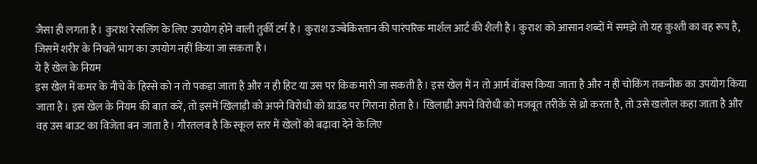जैसा ही लगता है। कुराश रेसलिंग के लिए उपयोग होने वाली तुर्की टर्म है। कुराश उज्बेकिस्तान की पारंपरिक मार्शल आर्ट की शैली है। कुराश को आसान शब्दों में समझे तो यह कुश्ती का वह रूप है, जिसमें शरीर के निचले भाग का उपयोग नहीं किया जा सकता है।
ये हैं खेल के नियम
इस खेल में कमर के नीचे के हिस्से को न तो पकड़ा जाता है और न ही हिट या उस पर किक मारी जा सकती है। इस खेल में न तो आर्म वॉक्स किया जाता है और न ही चोकिंग तकनीक का उपयोग किया जाता है। इस खेल के नियम की बात करें, तो इसमें खिलाड़ी को अपने विरोधी को ग्राउंड पर गिराना होता है। खिलाड़ी अपने विरोधी को मजबूत तरीके से थ्रो करता है, तो उसे खलोल कहा जाता है और वह उस बाउट का विजेता बन जाता है। गौरतलब है कि स्कूल स्तर में खेलों को बढ़ावा देने के लिए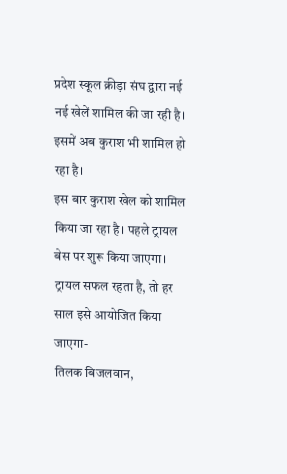प्रदेश स्कूल क्रीड़ा संघ द्वारा नई नई खेलें शामिल की जा रही है। इसमें अब कुराश भी शामिल हो रहा है।
इस बार कुराश खेल को शामिल किया जा रहा है। पहले ट्रायल बेस पर शुरू किया जाएगा। ट्रायल सफल रहता है, तो हर साल इसे आयोजित किया जाएगा-
तिलक बिजलवान,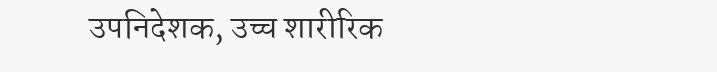उपनिदेशक, उच्च शारीरिक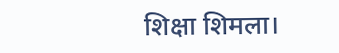शिक्षा शिमला।